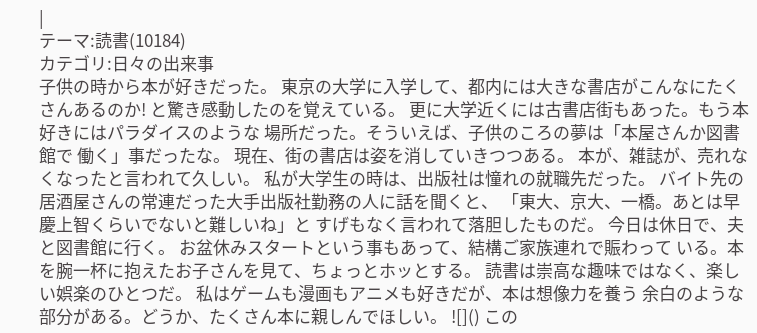|
テーマ:読書(10184)
カテゴリ:日々の出来事
子供の時から本が好きだった。 東京の大学に入学して、都内には大きな書店がこんなにたくさんあるのか! と驚き感動したのを覚えている。 更に大学近くには古書店街もあった。もう本好きにはパラダイスのような 場所だった。そういえば、子供のころの夢は「本屋さんか図書館で 働く」事だったな。 現在、街の書店は姿を消していきつつある。 本が、雑誌が、売れなくなったと言われて久しい。 私が大学生の時は、出版社は憧れの就職先だった。 バイト先の居酒屋さんの常連だった大手出版社勤務の人に話を聞くと、 「東大、京大、一橋。あとは早慶上智くらいでないと難しいね」と すげもなく言われて落胆したものだ。 今日は休日で、夫と図書館に行く。 お盆休みスタートという事もあって、結構ご家族連れで賑わって いる。本を腕一杯に抱えたお子さんを見て、ちょっとホッとする。 読書は崇高な趣味ではなく、楽しい娯楽のひとつだ。 私はゲームも漫画もアニメも好きだが、本は想像力を養う 余白のような部分がある。どうか、たくさん本に親しんでほしい。 ![]() この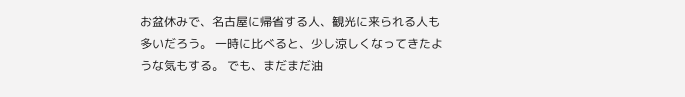お盆休みで、名古屋に帰省する人、観光に来られる人も多いだろう。 一時に比べると、少し涼しくなってきたような気もする。 でも、まだまだ油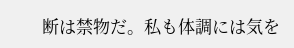断は禁物だ。私も体調には気を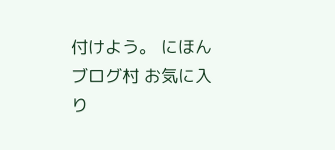付けよう。 にほんブログ村 お気に入り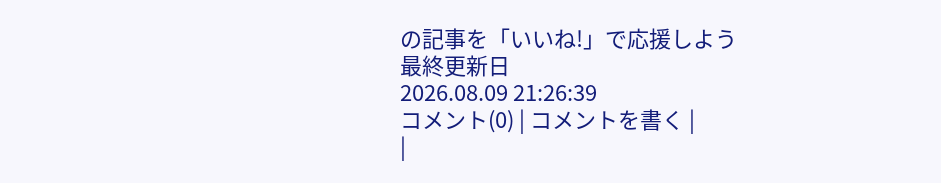の記事を「いいね!」で応援しよう
最終更新日
2026.08.09 21:26:39
コメント(0) | コメントを書く |
|